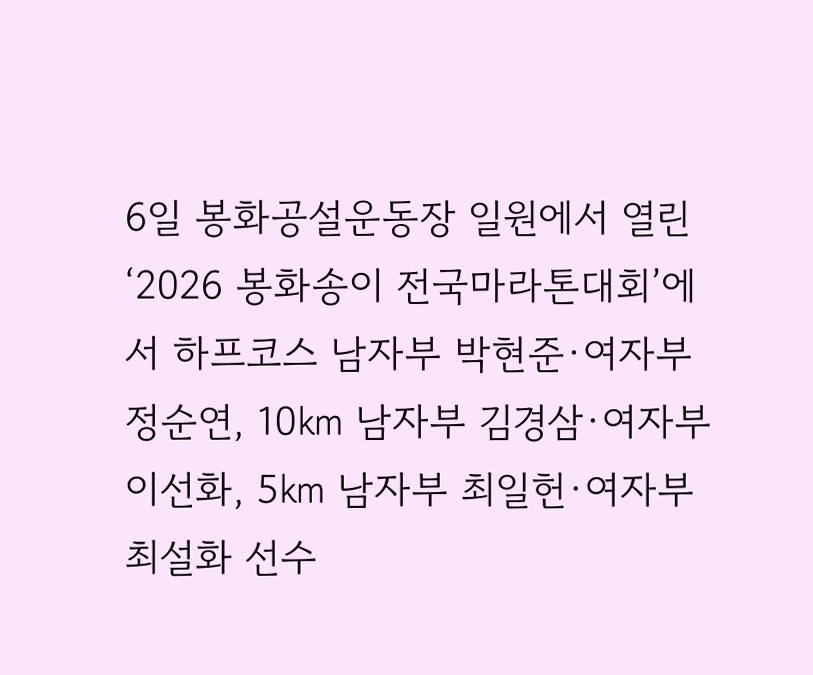6일 봉화공설운동장 일원에서 열린 ‘2026 봉화송이 전국마라톤대회’에서 하프코스 남자부 박현준·여자부 정순연, 10㎞ 남자부 김경삼·여자부 이선화, 5㎞ 남자부 최일헌·여자부 최설화 선수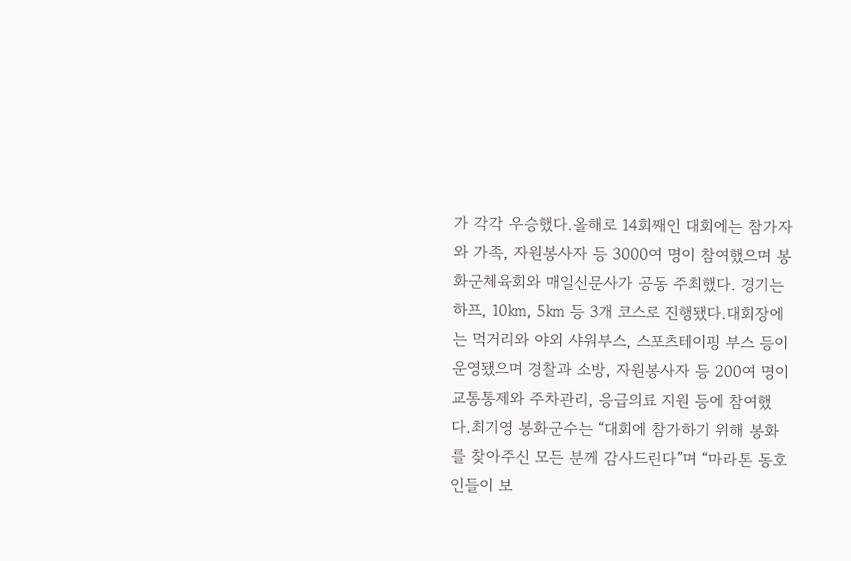가 각각 우승했다.올해로 14회째인 대회에는 참가자와 가족, 자원봉사자 등 3000여 명이 참여했으며 봉화군체육회와 매일신문사가 공동 주최했다. 경기는 하프, 10㎞, 5㎞ 등 3개 코스로 진행됐다.대회장에는 먹거리와 야외 샤워부스, 스포츠테이핑 부스 등이 운영됐으며 경찰과 소방, 자원봉사자 등 200여 명이 교통통제와 주차관리, 응급의료 지원 등에 참여했다.최기영 봉화군수는 “대회에 참가하기 위해 봉화를 찾아주신 모든 분께 감사드린다”며 “마라톤 동호인들이 보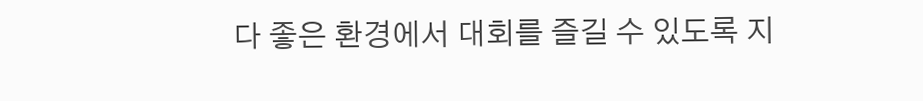다 좋은 환경에서 대회를 즐길 수 있도록 지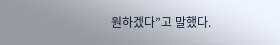원하겠다”고 말했다.